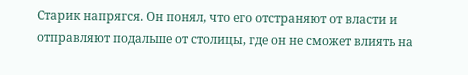Старик напрягся. Он понял, что его отстраняют от власти и отправляют подальше от столицы, где он не сможет влиять на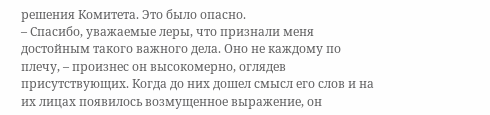решения Комитета. Это было опасно.
– Спасибо, уважаемые леры, что признали меня достойным такого важного дела. Оно не каждому по плечу, – произнес он высокомерно, оглядев присутствующих. Когда до них дошел смысл его слов и на их лицах появилось возмущенное выражение, он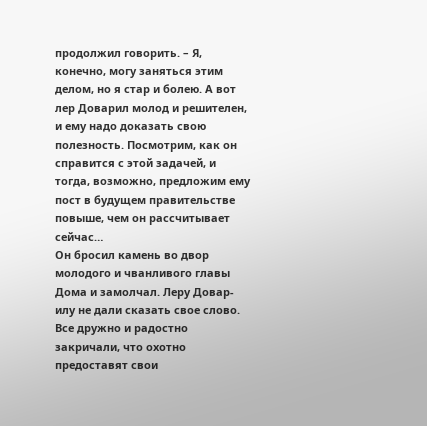продолжил говорить. – Я, конечно, могу заняться этим делом, но я стар и болею. А вот лер Доварил молод и решителен, и ему надо доказать свою полезность. Посмотрим, как он справится с этой задачей, и тогда, возможно, предложим ему пост в будущем правительстве повыше, чем он рассчитывает сейчас…
Он бросил камень во двор молодого и чванливого главы Дома и замолчал. Леру Довар-илу не дали сказать свое слово. Все дружно и радостно закричали, что охотно предоставят свои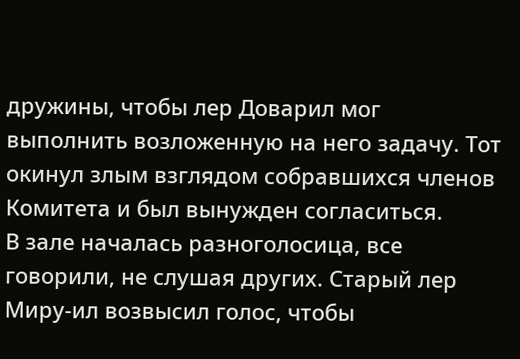дружины, чтобы лер Доварил мог выполнить возложенную на него задачу. Тот окинул злым взглядом собравшихся членов Комитета и был вынужден согласиться.
В зале началась разноголосица, все говорили, не слушая других. Старый лер Миру-ил возвысил голос, чтобы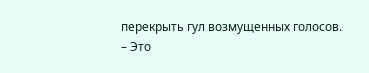перекрыть гул возмущенных голосов.
– Это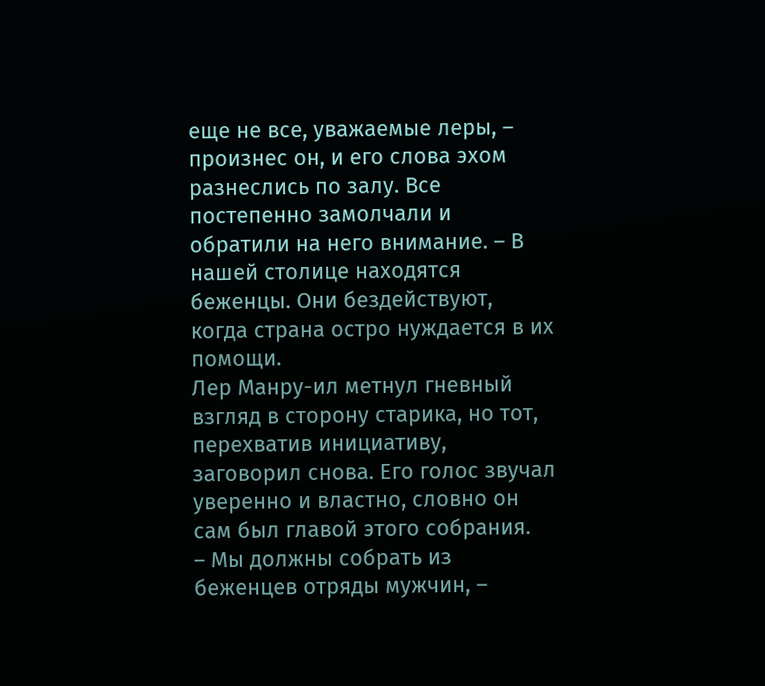еще не все, уважаемые леры, – произнес он, и его слова эхом разнеслись по залу. Все постепенно замолчали и обратили на него внимание. – В нашей столице находятся беженцы. Они бездействуют, когда страна остро нуждается в их помощи.
Лер Манру-ил метнул гневный взгляд в сторону старика, но тот, перехватив инициативу, заговорил снова. Его голос звучал уверенно и властно, словно он сам был главой этого собрания.
– Мы должны собрать из беженцев отряды мужчин, –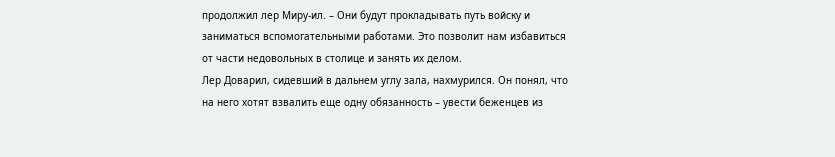продолжил лер Миру-ил. – Они будут прокладывать путь войску и заниматься вспомогательными работами. Это позволит нам избавиться от части недовольных в столице и занять их делом.
Лер Доварил, сидевший в дальнем углу зала, нахмурился. Он понял, что на него хотят взвалить еще одну обязанность – увести беженцев из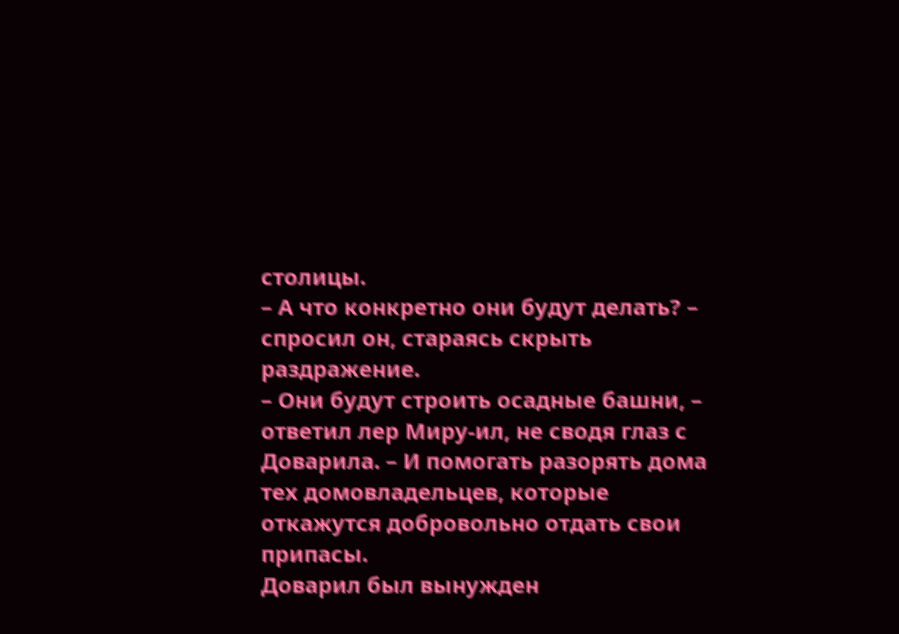столицы.
– А что конкретно они будут делать? – спросил он, стараясь скрыть раздражение.
– Они будут строить осадные башни, – ответил лер Миру-ил, не сводя глаз с Доварила. – И помогать разорять дома тех домовладельцев, которые откажутся добровольно отдать свои припасы.
Доварил был вынужден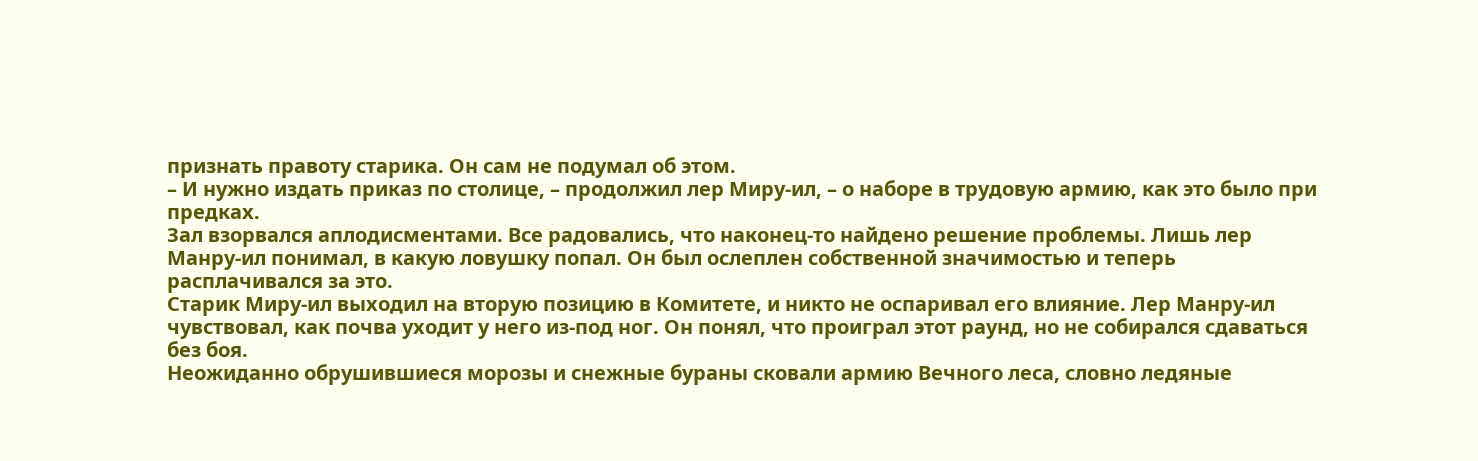признать правоту старика. Он сам не подумал об этом.
– И нужно издать приказ по столице, – продолжил лер Миру-ил, – о наборе в трудовую армию, как это было при предках.
Зал взорвался аплодисментами. Все радовались, что наконец-то найдено решение проблемы. Лишь лер Манру-ил понимал, в какую ловушку попал. Он был ослеплен собственной значимостью и теперь расплачивался за это.
Старик Миру-ил выходил на вторую позицию в Комитете, и никто не оспаривал его влияние. Лер Манру-ил чувствовал, как почва уходит у него из-под ног. Он понял, что проиграл этот раунд, но не собирался сдаваться без боя.
Неожиданно обрушившиеся морозы и снежные бураны сковали армию Вечного леса, словно ледяные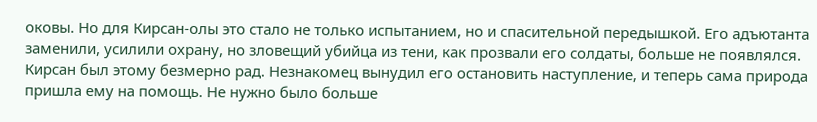оковы. Но для Кирсан-олы это стало не только испытанием, но и спасительной передышкой. Его адъютанта заменили, усилили охрану, но зловещий убийца из тени, как прозвали его солдаты, больше не появлялся. Кирсан был этому безмерно рад. Незнакомец вынудил его остановить наступление, и теперь сама природа пришла ему на помощь. Не нужно было больше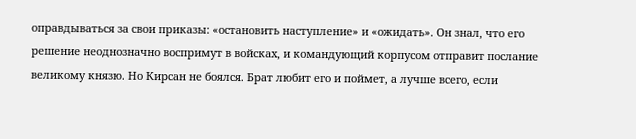оправдываться за свои приказы: «остановить наступление» и «ожидать». Он знал, что его решение неоднозначно воспримут в войсках, и командующий корпусом отправит послание великому князю. Но Кирсан не боялся. Брат любит его и поймет, а лучше всего, если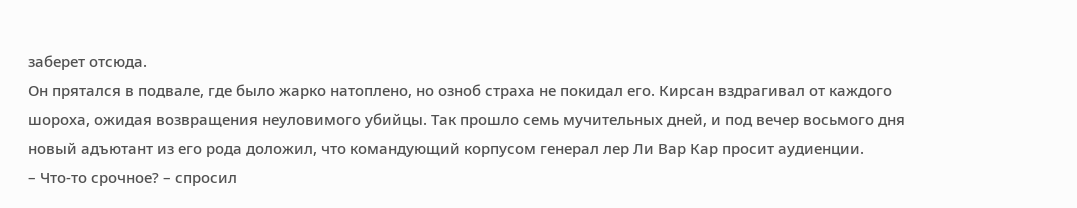заберет отсюда.
Он прятался в подвале, где было жарко натоплено, но озноб страха не покидал его. Кирсан вздрагивал от каждого шороха, ожидая возвращения неуловимого убийцы. Так прошло семь мучительных дней, и под вечер восьмого дня новый адъютант из его рода доложил, что командующий корпусом генерал лер Ли Вар Кар просит аудиенции.
– Что-то срочное? – спросил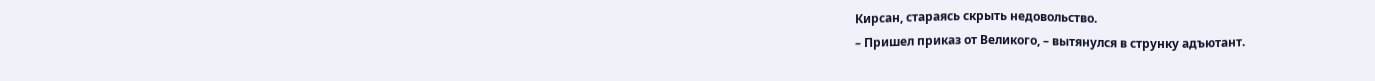Кирсан, стараясь скрыть недовольство.
– Пришел приказ от Великого, – вытянулся в струнку адъютант.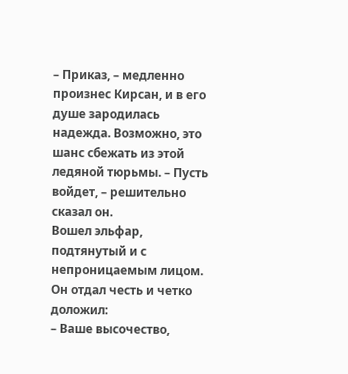– Приказ, – медленно произнес Кирсан, и в его душе зародилась надежда. Возможно, это шанс сбежать из этой ледяной тюрьмы. – Пусть войдет, – решительно сказал он.
Вошел эльфар, подтянутый и с непроницаемым лицом. Он отдал честь и четко доложил:
– Ваше высочество,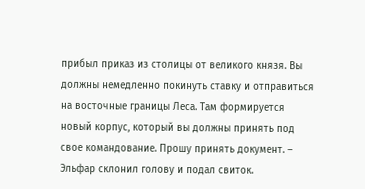прибыл приказ из столицы от великого князя. Вы должны немедленно покинуть ставку и отправиться на восточные границы Леса. Там формируется новый корпус, который вы должны принять под свое командование. Прошу принять документ. – Эльфар склонил голову и подал свиток.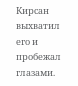Кирсан выхватил его и пробежал глазами.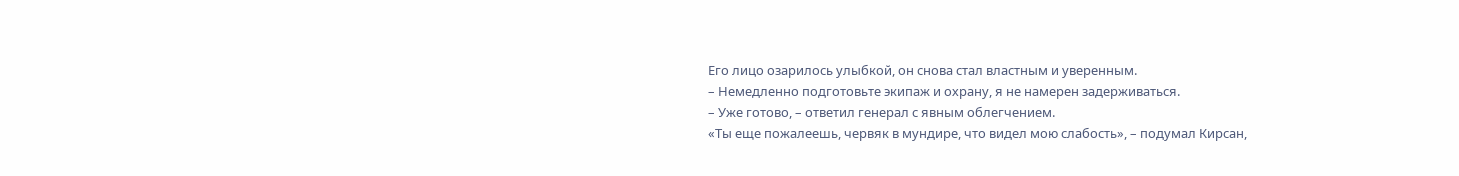Его лицо озарилось улыбкой, он снова стал властным и уверенным.
– Немедленно подготовьте экипаж и охрану, я не намерен задерживаться.
– Уже готово, – ответил генерал с явным облегчением.
«Ты еще пожалеешь, червяк в мундире, что видел мою слабость», – подумал Кирсан,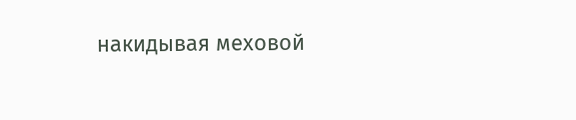накидывая меховой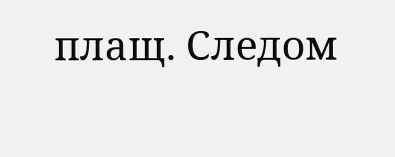плащ. Следом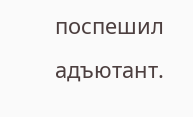поспешил адъютант.